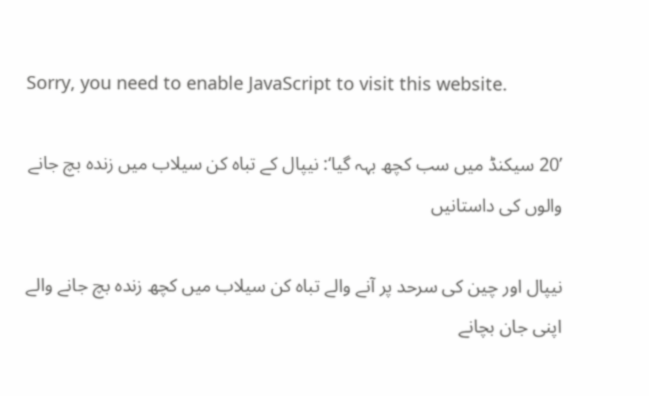Sorry, you need to enable JavaScript to visit this website.

’20 سیکنڈ میں سب کچھ بہہ گیا‘: نیپال کے تباہ کن سیلاب میں زندہ بچ جانے والوں کی داستانیں

نیپال اور چین کی سرحد پر آنے والے تباہ کن سیلاب میں کچھ زندہ بچ جانے والے اپنی جان بچانے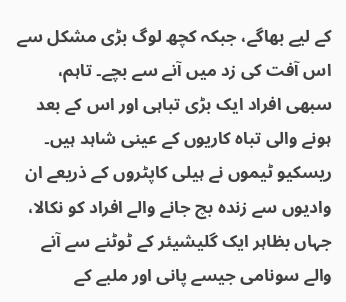کے لیے بھاگے، جبکہ کچھ لوگ بڑی مشکل سے اس آفت کی زد میں آنے سے بچے۔ تاہم، سبھی افراد ایک بڑی تباہی اور اس کے بعد ہونے والی تباہ کاریوں کے عینی شاہد ہیں۔
ریسکیو ٹیموں نے ہیلی کاپٹروں کے ذریعے ان وادیوں سے زندہ بچ جانے والے افراد کو نکالا، جہاں بظاہر ایک گلیشیئر کے ٹوٹنے سے آنے والے سونامی جیسے پانی اور ملبے کے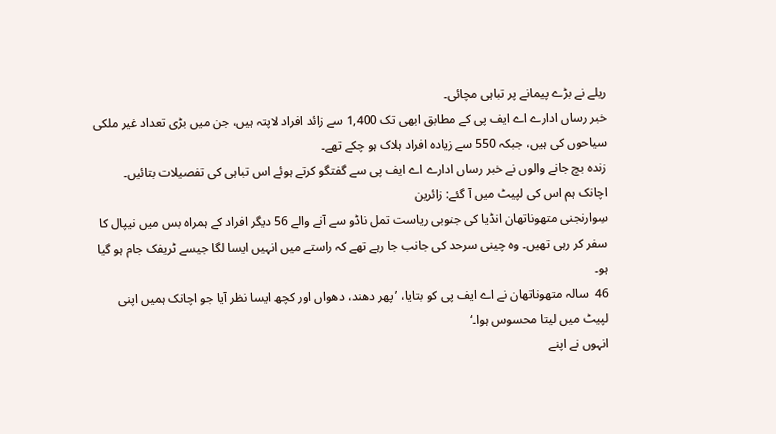ریلے نے بڑے پیمانے پر تباہی مچائی۔
خبر رساں ادارے اے ایف پی کے مطابق ابھی تک 1,400 سے زائد افراد لاپتہ ہیں، جن میں بڑی تعداد غیر ملکی سیاحوں کی ہیں، جبکہ 550 سے زیادہ افراد ہلاک ہو چکے تھے۔
زندہ بچ جانے والوں نے خبر رساں ادارے اے ایف پی سے گفتگو کرتے ہوئے اس تباہی کی تفصیلات بتائیں۔
اچانک ہم اس کی لپیٹ میں آ گئے: زائرین
سِوارنجنی متھوناتھان انڈیا کی جنوبی ریاست تمل ناڈو سے آنے والے 56 دیگر افراد کے ہمراہ بس میں نیپال کا سفر کر رہی تھیں۔ وہ چینی سرحد کی جانب جا رہے تھے کہ راستے میں انہیں ایسا لگا جیسے ٹریفک جام ہو گیا ہو۔
46  سالہ متھوناتھان نے اے ایف پی کو بتایا، ’پھر دھند، دھواں اور کچھ ایسا نظر آیا جو اچانک ہمیں اپنی لپیٹ میں لیتا محسوس ہوا۔‘
انہوں نے اپنے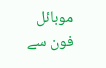موبائل فون سے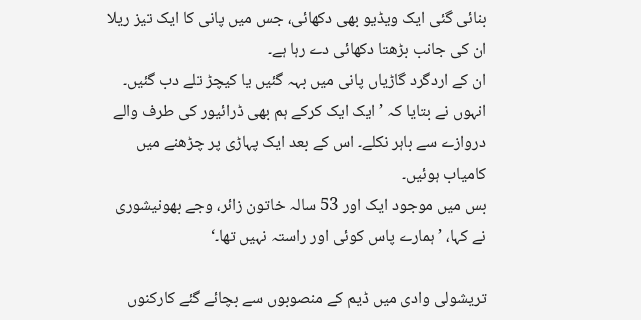بنائی گئی ایک ویڈیو بھی دکھائی، جس میں پانی کا ایک تیز ریلا ان کی جانب بڑھتا دکھائی دے رہا ہے۔
ان کے اردگرد گاڑیاں پانی میں بہہ گئیں یا کیچڑ تلے دب گئیں۔
انہوں نے بتایا کہ ’ایک ایک کرکے ہم بھی ڈرائیور کی طرف والے دروازے سے باہر نکلے۔ اس کے بعد ایک پہاڑی پر چڑھنے میں کامیاب ہوئیں۔
بس میں موجود ایک اور 53 سالہ خاتون زائر، وجے بھونیشوری نے کہا، ’ہمارے پاس کوئی اور راستہ نہیں تھا۔‘

تریشولی وادی میں ڈیم کے منصوبوں سے بچائے گئے کارکنوں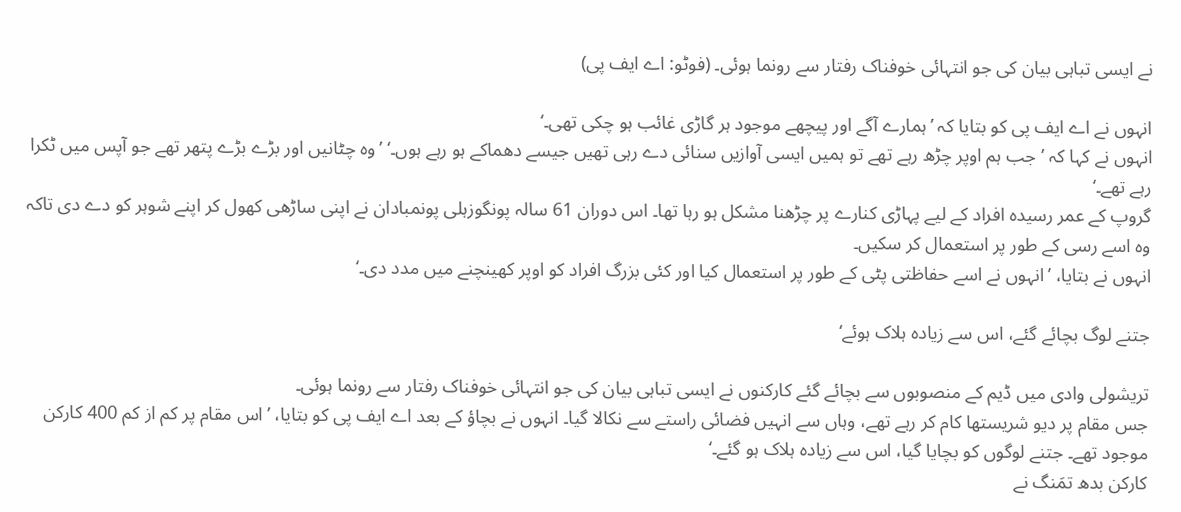نے ایسی تباہی بیان کی جو انتہائی خوفناک رفتار سے رونما ہوئی۔ (فوٹو: اے ایف پی)

انہوں نے اے ایف پی کو بتایا کہ ’ہمارے آگے اور پیچھے موجود ہر گاڑی غائب ہو چکی تھی۔‘
انہوں نے کہا کہ ’جب ہم اوپر چڑھ رہے تھے تو ہمیں ایسی آوازیں سنائی دے رہی تھیں جیسے دھماکے ہو رہے ہوں۔‘ ’وہ چٹانیں اور بڑے بڑے پتھر تھے جو آپس میں ٹکرا رہے تھے۔‘
گروپ کے عمر رسیدہ افراد کے لیے پہاڑی کنارے پر چڑھنا مشکل ہو رہا تھا۔ اس دوران 61 سالہ پونگوزہلی پونمبادان نے اپنی ساڑھی کھول کر اپنے شوہر کو دے دی تاکہ وہ اسے رسی کے طور پر استعمال کر سکیں۔
انہوں نے بتایا، ’انہوں نے اسے حفاظتی پٹی کے طور پر استعمال کیا اور کئی بزرگ افراد کو اوپر کھینچنے میں مدد دی۔‘

جتنے لوگ بچائے گئے، اس سے زیادہ ہلاک ہوئے‘

تریشولی وادی میں ڈیم کے منصوبوں سے بچائے گئے کارکنوں نے ایسی تباہی بیان کی جو انتہائی خوفناک رفتار سے رونما ہوئی۔
جس مقام پر دیو شریستھا کام کر رہے تھے، وہاں سے انہیں فضائی راستے سے نکالا گیا۔ انہوں نے بچاؤ کے بعد اے ایف پی کو بتایا، ’اس مقام پر کم از کم 400 کارکن موجود تھے۔ جتنے لوگوں کو بچایا گیا، اس سے زیادہ ہلاک ہو گئے۔‘
کارکن بدھ تمَنگ نے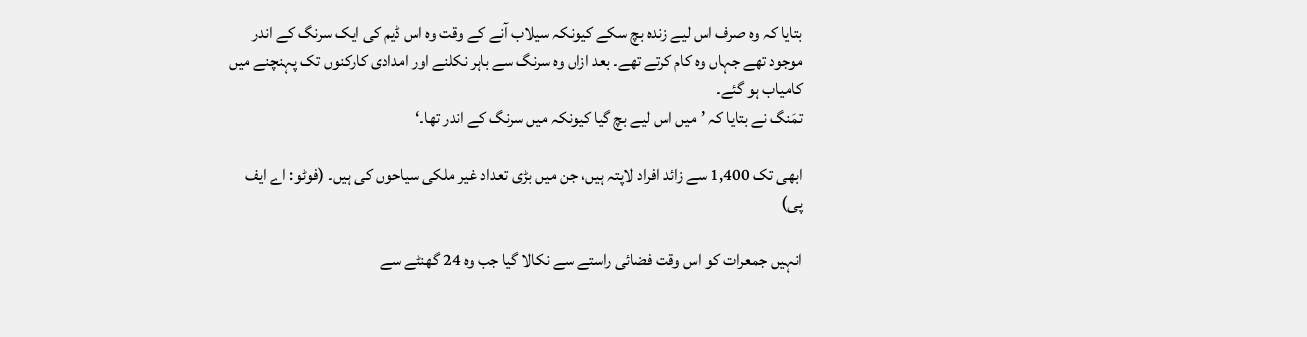بتایا کہ وہ صرف اس لیے زندہ بچ سکے کیونکہ سیلاب آنے کے وقت وہ اس ڈیم کی ایک سرنگ کے اندر موجود تھے جہاں وہ کام کرتے تھے۔ بعد ازاں وہ سرنگ سے باہر نکلنے اور امدادی کارکنوں تک پہنچنے میں کامیاب ہو گئے۔
تمَنگ نے بتایا کہ ’میں اس لیے بچ گیا کیونکہ میں سرنگ کے اندر تھا۔‘

ابھی تک 1,400 سے زائد افراد لاپتہ ہیں، جن میں بڑی تعداد غیر ملکی سیاحوں کی ہیں۔ (فوٹو: اے ایف پی)

انہیں جمعرات کو اس وقت فضائی راستے سے نکالا گیا جب وہ 24 گھنٹے سے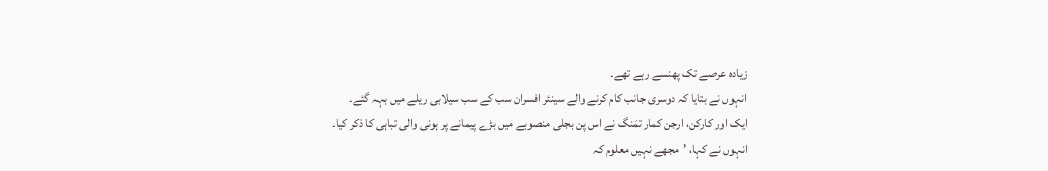زیادہ عرصے تک پھنسے رہے تھے۔
انہوں نے بتایا کہ دوسری جانب کام کرنے والے سینئر افسران سب کے سب سیلابی ریلے میں بہہ گئے۔
ایک اور کارکن، ارجن کمار تمَنگ نے اس پن بجلی منصوبے میں بڑے پیمانے پر ہونی والی تباہی کا ذکر کیا۔
انہوں نے کہا، ’مجھے نہیں معلوم کہ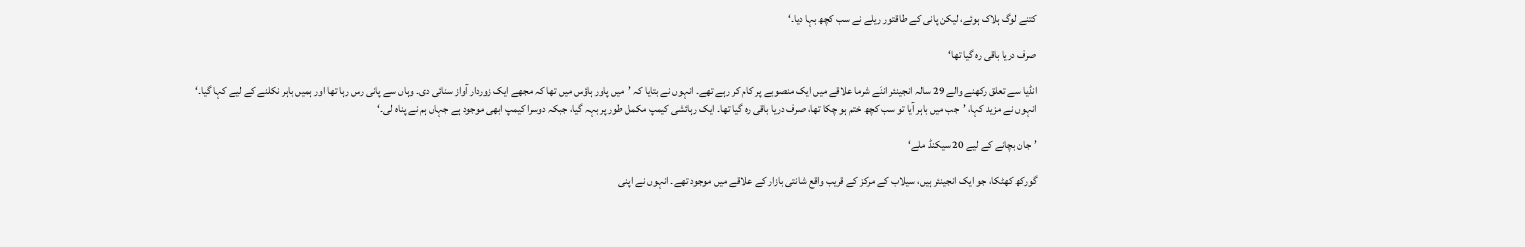کتنے لوگ ہلاک ہوئے، لیکن پانی کے طاقتور ریلے نے سب کچھ بہا دیا۔‘

صرف دریا باقی رہ گیا تھا‘

انڈیا سے تعلق رکھنے والے 29 سالہ انجینئر اننَے شرما علاقے میں ایک منصوبے پر کام کر رہے تھے۔ انہوں نے بتایا کہ ’میں پاور ہاؤس میں تھا کہ مجھے ایک زوردار آواز سنائی دی۔ وہاں سے پانی رس رہا تھا اور ہمیں باہر نکلنے کے لیے کہا گیا۔‘
انہوں نے مزید کہا، ’جب میں باہر آیا تو سب کچھ ختم ہو چکا تھا، صرف دریا باقی رہ گیا تھا۔ ایک رہائشی کیمپ مکمل طور پر بہہ گیا، جبکہ دوسرا کیمپ ابھی موجود ہے جہاں ہم نے پناہ لی۔‘

’جان بچانے کے لیے 20 سیکنڈ ملے‘

گورکھ کھٹکا، جو ایک انجینئر ہیں، سیلاب کے مرکز کے قریب واقع شانتی بازار کے علاقے میں موجود تھے۔ انہوں نے اپنی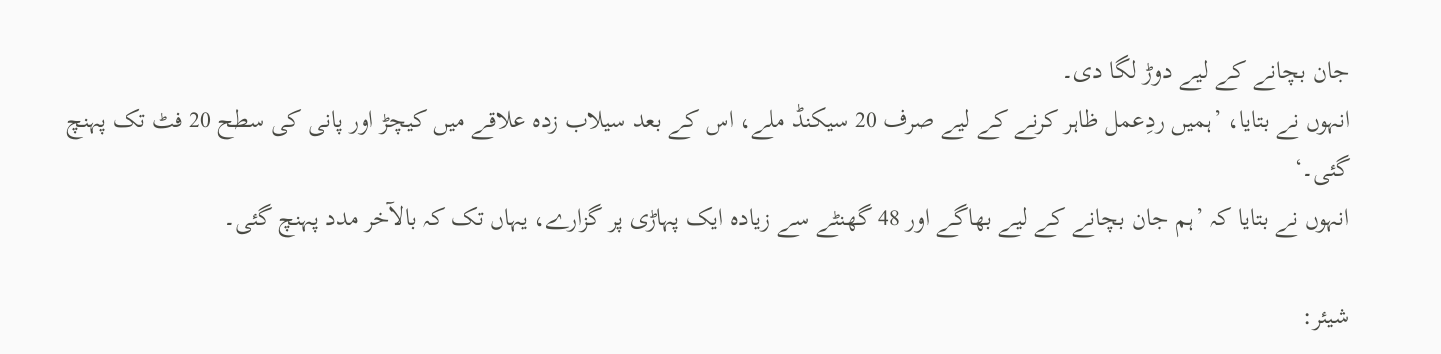جان بچانے کے لیے دوڑ لگا دی۔
انہوں نے بتایا، ’ہمیں ردِعمل ظاہر کرنے کے لیے صرف 20 سیکنڈ ملے، اس کے بعد سیلاب زدہ علاقے میں کیچڑ اور پانی کی سطح 20 فٹ تک پہنچ گئی۔‘
انہوں نے بتایا کہ ’ہم جان بچانے کے لیے بھاگے اور 48 گھنٹے سے زیادہ ایک پہاڑی پر گزارے، یہاں تک کہ بالآخر مدد پہنچ گئی۔

شیئر: